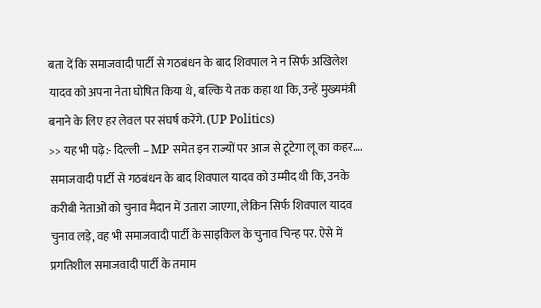बता दें कि समाजवादी पार्टी से गठबंधन के बाद शिवपाल ने न सिर्फ अखिलेश यादव को अपना नेता घोषित किया थे, बल्कि ये तक कहा था कि, उन्हें मुख्यमंत्री बनाने के लिए हर लेवल पर संघर्ष करेंगे. (UP Politics)
>> यह भी पढ़े:- दिल्ली – MP समेत इन राज्यों पर आज से टूटेगा लू का कहर…. समाजवादी पार्टी से गठबंधन के बाद शिवपाल यादव को उम्मीद थी कि, उनके करीबी नेताओं को चुनाव मैदान में उतारा जाएगा, लेकिन सिर्फ शिवपाल यादव चुनाव लड़े, वह भी समाजवादी पार्टी के साइकिल के चुनाव चिन्ह पर. ऐसे में प्रगतिशील समाजवादी पार्टी के तमाम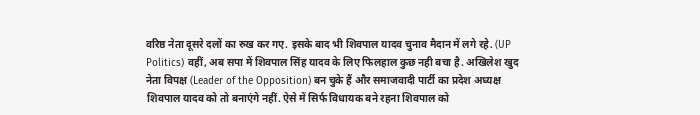वरिष्ठ नेता दूसरे दलों का रुख कर गए. इसके बाद भी शिवपाल यादव चुनाव मैदान में लगे रहे. (UP Politics) वहीं, अब सपा में शिवपाल सिंह यादव के लिए फिलहाल कुछ नही बचा है. अखिलेश खुद नेता विपक्ष (Leader of the Opposition) बन चुके हैं और समाजवादी पार्टी का प्रदेश अध्यक्ष शिवपाल यादव को तो बनाएंगे नहीं. ऐसे में सिर्फ विधायक बने रहना शिवपाल को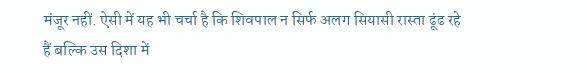मंजूर नहीं. ऐसी में यह भी चर्चा है कि शिवपाल न सिर्फ अलग सियासी रास्ता ढूंढ रहे हैं बल्कि उस दिशा में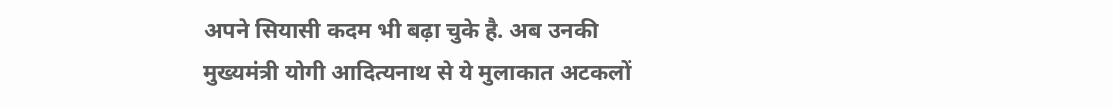अपने सियासी कदम भी बढ़ा चुके है. अब उनकी मुख्यमंत्री योगी आदित्यनाथ से ये मुलाकात अटकलों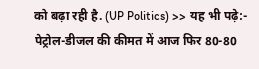को बढ़ा रही है. (UP Politics) >> यह भी पढ़े:- पेट्रोल-डीजल की कीमत में आज फिर 80-80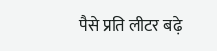पैसे प्रति लीटर बढ़े